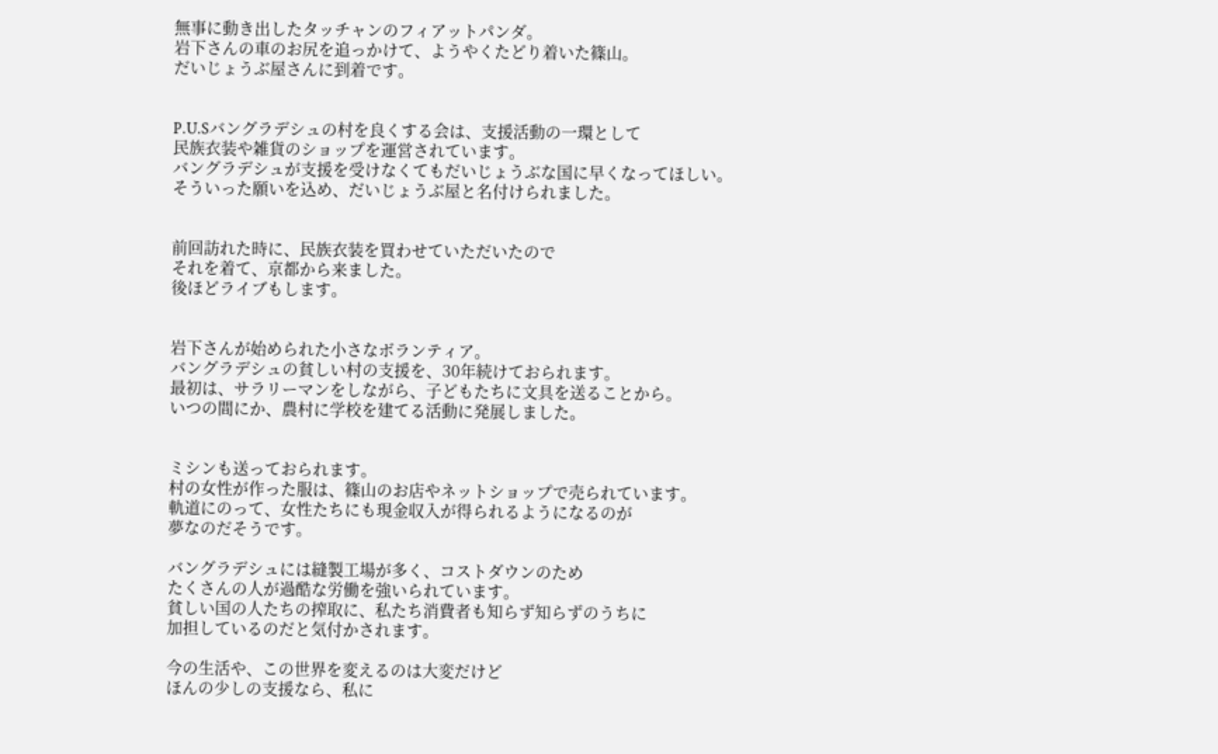無事に動き出したタッチャンのフィアットパンダ。
岩下さんの車のお尻を追っかけて、ようやくたどり着いた篠山。
だいじょうぶ屋さんに到着です。


P.U.Sバングラデシュの村を良くする会は、支援活動の一環として
民族衣装や雑貨のショップを運営されています。
バングラデシュが支援を受けなくてもだいじょうぶな国に早くなってほしい。
そういった願いを込め、だいじょうぶ屋と名付けられました。


前回訪れた時に、民族衣装を買わせていただいたので
それを着て、京都から来ました。
後ほどライブもします。


岩下さんが始められた小さなボランティア。
バングラデシュの貧しい村の支援を、30年続けておられます。
最初は、サラリーマンをしながら、子どもたちに文具を送ることから。
いつの間にか、農村に学校を建てる活動に発展しました。


ミシンも送っておられます。
村の女性が作った服は、篠山のお店やネットショップで売られています。
軌道にのって、女性たちにも現金収入が得られるようになるのが
夢なのだそうです。

バングラデシュには縫製工場が多く、コストダウンのため
たくさんの人が過酷な労働を強いられています。
貧しい国の人たちの搾取に、私たち消費者も知らず知らずのうちに
加担しているのだと気付かされます。

今の生活や、この世界を変えるのは大変だけど
ほんの少しの支援なら、私に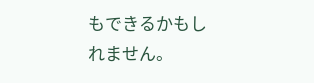もできるかもしれません。